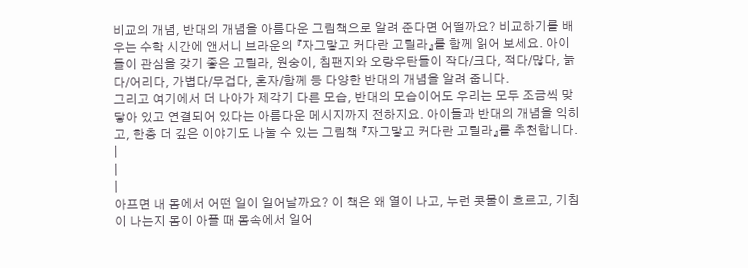비교의 개념, 반대의 개념을 아름다운 그림책으로 알려 준다면 어떨까요? 비교하기를 배우는 수학 시간에 앤서니 브라운의 『자그맣고 커다란 고릴라』를 함께 읽어 보세요. 아이들이 관심을 갖기 좋은 고릴라, 원숭이, 침팬지와 오랑우탄들이 작다/크다, 적다/많다, 늙다/어리다, 가볍다/무겁다, 혼자/함께 등 다양한 반대의 개념을 알려 줍니다.
그리고 여기에서 더 나아가 제각기 다른 모습, 반대의 모습이어도 우리는 모두 조금씩 맞닿아 있고 연결되어 있다는 아름다운 메시지까지 전하지요. 아이들과 반대의 개념을 익히고, 한층 더 깊은 이야기도 나눌 수 있는 그림책 『자그맣고 커다란 고릴라』를 추천합니다.
|
|
|
아프면 내 몸에서 어떤 일이 일어날까요? 이 책은 왜 열이 나고, 누런 콧물이 흐르고, 기침이 나는지 몸이 아플 때 몸속에서 일어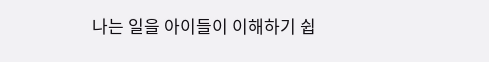나는 일을 아이들이 이해하기 쉽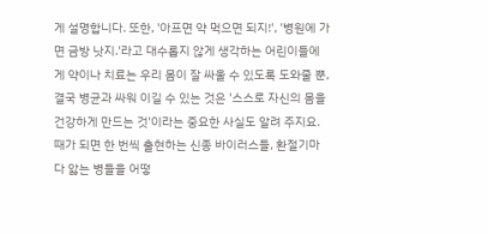게 설명합니다. 또한, '아프면 약 먹으면 되지!', '병원에 가면 금방 낫지.'라고 대수롭지 않게 생각하는 어린이들에게 약이나 치료는 우리 몸이 잘 싸울 수 있도록 도와줄 뿐, 결국 병균과 싸워 이길 수 있는 것은 '스스로 자신의 몸을 건강하게 만드는 것'이라는 중요한 사실도 알려 주지요. 때가 되면 한 번씩 출현하는 신종 바이러스들, 환절기마다 앓는 병들을 어떻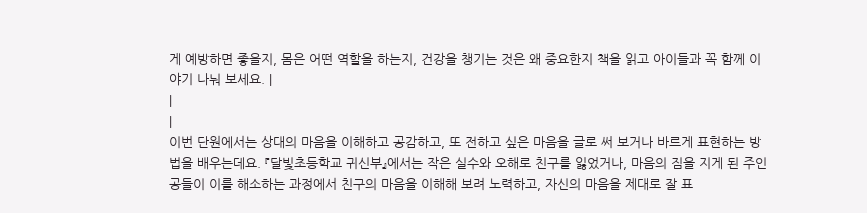게 예방하면 좋을지, 몸은 어떤 역할을 하는지, 건강을 챙기는 것은 왜 중요한지 책을 읽고 아이들과 꼭 함께 이야기 나눠 보세요. |
|
|
이번 단원에서는 상대의 마음을 이해하고 공감하고, 또 전하고 싶은 마음을 글로 써 보거나 바르게 표현하는 방법을 배우는데요. 『달빛초등학교 귀신부』에서는 작은 실수와 오해로 친구를 잃었거나, 마음의 짐을 지게 된 주인공들이 이를 해소하는 과정에서 친구의 마음을 이해해 보려 노력하고, 자신의 마음을 제대로 잘 표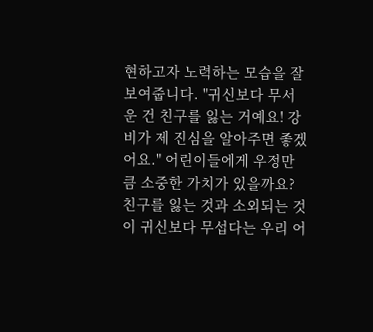현하고자 노력하는 모습을 잘 보여줍니다. "귀신보다 무서운 건 친구를 잃는 거예요! 강비가 제 진심을 알아주면 좋겠어요." 어린이들에게 우정만큼 소중한 가치가 있을까요? 친구를 잃는 것과 소외되는 것이 귀신보다 무섭다는 우리 어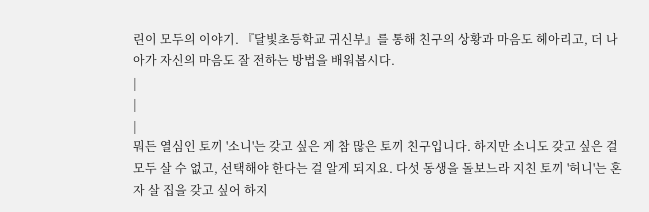린이 모두의 이야기. 『달빛초등학교 귀신부』를 통해 친구의 상황과 마음도 헤아리고, 더 나아가 자신의 마음도 잘 전하는 방법을 배워봅시다.
|
|
|
뭐든 열심인 토끼 '소니'는 갖고 싶은 게 참 많은 토끼 친구입니다. 하지만 소니도 갖고 싶은 걸 모두 살 수 없고, 선택해야 한다는 걸 알게 되지요. 다섯 동생을 돌보느라 지친 토끼 '허니'는 혼자 살 집을 갖고 싶어 하지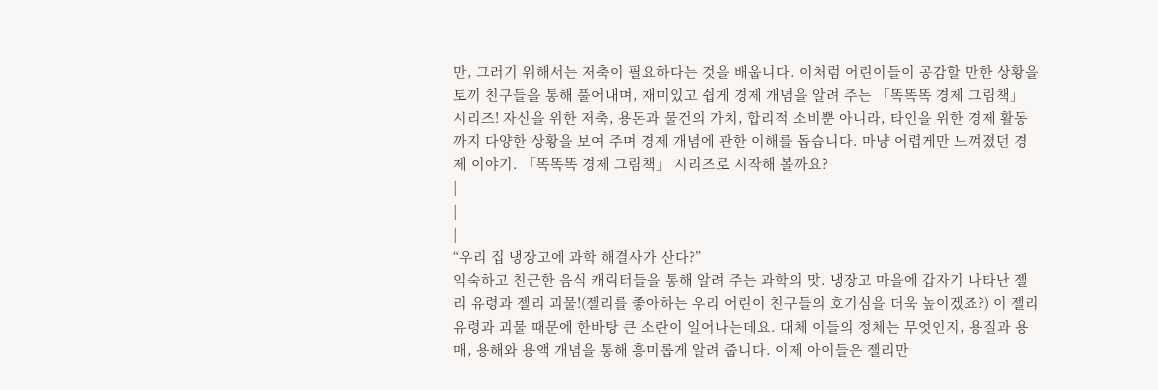만, 그러기 위해서는 저축이 필요하다는 것을 배웁니다. 이처럼 어린이들이 공감할 만한 상황을 토끼 친구들을 통해 풀어내며, 재미있고 쉽게 경제 개념을 알려 주는 「똑똑똑 경제 그림책」 시리즈! 자신을 위한 저축, 용돈과 물건의 가치, 합리적 소비뿐 아니라, 타인을 위한 경제 활동까지 다양한 상황을 보여 주며 경제 개념에 관한 이해를 돕습니다. 마냥 어렵게만 느껴졌던 경제 이야기. 「똑똑똑 경제 그림책」 시리즈로 시작해 볼까요?
|
|
|
“우리 집 냉장고에 과학 해결사가 산다?”
익숙하고 친근한 음식 캐릭터들을 통해 알려 주는 과학의 맛. 냉장고 마을에 갑자기 나타난 젤리 유령과 젤리 괴물!(젤리를 좋아하는 우리 어린이 친구들의 호기심을 더욱 높이겠죠?) 이 젤리 유령과 괴물 때문에 한바탕 큰 소란이 일어나는데요. 대체 이들의 정체는 무엇인지, 용질과 용매, 용해와 용액 개념을 통해 흥미롭게 알려 줍니다. 이제 아이들은 젤리만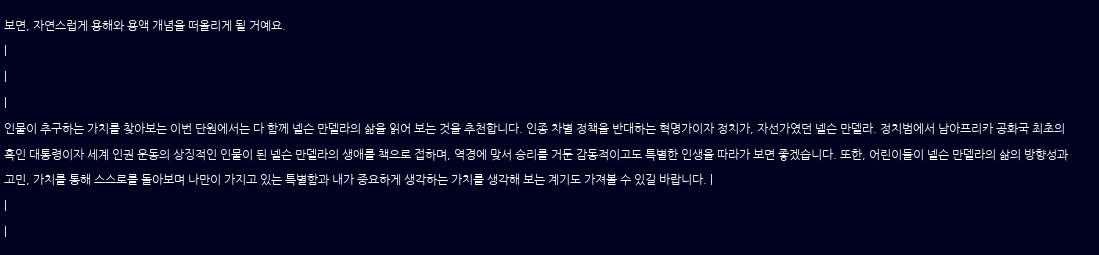보면, 자연스럽게 용해와 용액 개념을 떠올리게 될 거예요.
|
|
|
인물이 추구하는 가치를 찾아보는 이번 단원에서는 다 함께 넬슨 만델라의 삶을 읽어 보는 것을 추천합니다. 인종 차별 정책을 반대하는 혁명가이자 정치가, 자선가였던 넬슨 만델라. 정치범에서 남아프리카 공화국 최초의 흑인 대통령이자 세계 인권 운동의 상징적인 인물이 된 넬슨 만델라의 생애를 책으로 접하며, 역경에 맞서 승리를 거둔 감동적이고도 특별한 인생을 따라가 보면 좋겠습니다. 또한, 어린이들이 넬슨 만델라의 삶의 방향성과 고민, 가치를 통해 스스로를 돌아보며 나만이 가지고 있는 특별함과 내가 중요하게 생각하는 가치를 생각해 보는 계기도 가져볼 수 있길 바랍니다. |
|
|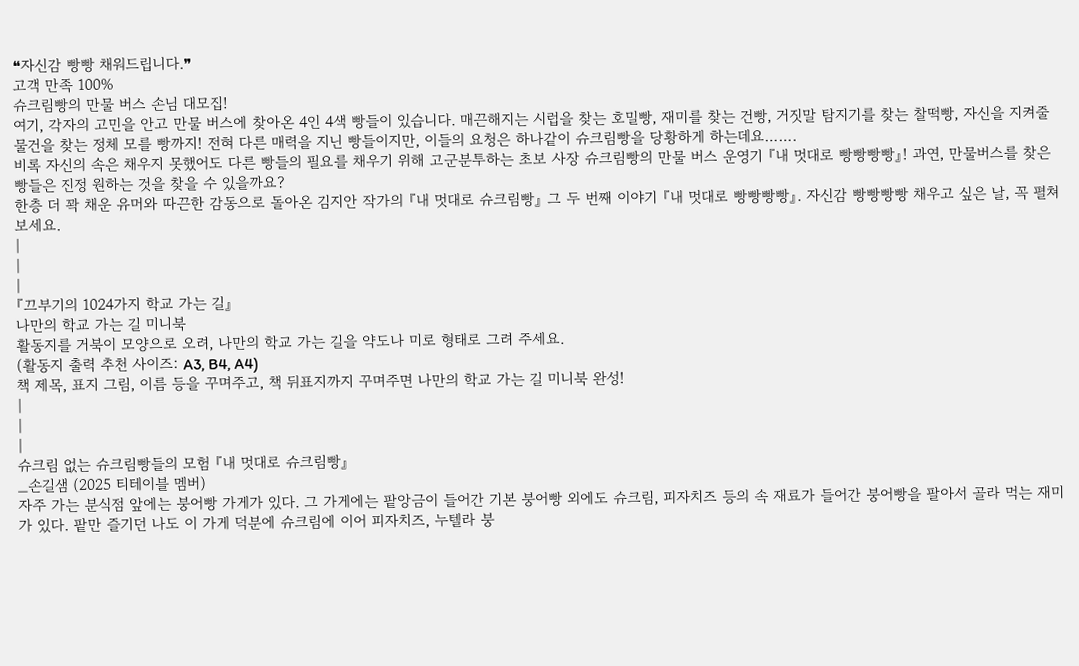❝자신감 빵빵 채워드립니다.❞
고객 만족 100%
슈크림빵의 만물 버스 손님 대모집!
여기, 각자의 고민을 안고 만물 버스에 찾아온 4인 4색 빵들이 있습니다. 매끈해지는 시럽을 찾는 호밀빵, 재미를 찾는 건빵, 거짓말 탐지기를 찾는 찰떡빵, 자신을 지켜줄 물건을 찾는 정체 모를 빵까지! 전혀 다른 매력을 지닌 빵들이지만, 이들의 요청은 하나같이 슈크림빵을 당황하게 하는데요…….
비록 자신의 속은 채우지 못했어도 다른 빵들의 필요를 채우기 위해 고군분투하는 초보 사장 슈크림빵의 만물 버스 운영기 『내 멋대로 빵빵빵빵』! 과연, 만물버스를 찾은 빵들은 진정 원하는 것을 찾을 수 있을까요?
한층 더 꽉 채운 유머와 따끈한 감동으로 돌아온 김지안 작가의 『내 멋대로 슈크림빵』 그 두 번째 이야기 『내 멋대로 빵빵빵빵』. 자신감 빵빵빵빵 채우고 싶은 날, 꼭 펼쳐 보세요.
|
|
|
『끄부기의 1024가지 학교 가는 길』
나만의 학교 가는 길 미니북
활동지를 거북이 모양으로 오려, 나만의 학교 가는 길을 약도나 미로 형태로 그려 주세요.
(활동지 출력 추천 사이즈: A3, B4, A4)
책 제목, 표지 그림, 이름 등을 꾸며주고, 책 뒤표지까지 꾸며주면 나만의 학교 가는 길 미니북 완성!
|
|
|
슈크림 없는 슈크림빵들의 모험 『내 멋대로 슈크림빵』
_손길샘 (2025 티테이블 멤버)
자주 가는 분식점 앞에는 붕어빵 가게가 있다. 그 가게에는 팥앙금이 들어간 기본 붕어빵 외에도 슈크림, 피자치즈 등의 속 재료가 들어간 붕어빵을 팔아서 골라 먹는 재미가 있다. 팥만 즐기던 나도 이 가게 덕분에 슈크림에 이어 피자치즈, 누텔라 붕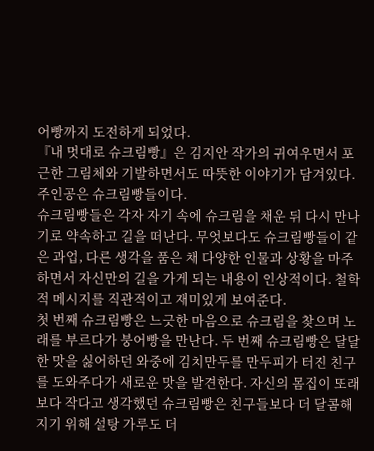어빵까지 도전하게 되었다.
『내 멋대로 슈크림빵』은 김지안 작가의 귀여우면서 포근한 그림체와 기발하면서도 따뜻한 이야기가 담겨있다. 주인공은 슈크림빵들이다.
슈크림빵들은 각자 자기 속에 슈크림을 채운 뒤 다시 만나기로 약속하고 길을 떠난다. 무엇보다도 슈크림빵들이 같은 과업, 다른 생각을 품은 채 다양한 인물과 상황을 마주하면서 자신만의 길을 가게 되는 내용이 인상적이다. 철학적 메시지를 직관적이고 재미있게 보여준다.
첫 번째 슈크림빵은 느긋한 마음으로 슈크림을 찾으며 노래를 부르다가 붕어빵을 만난다. 두 번째 슈크림빵은 달달한 맛을 싫어하던 와중에 김치만두를 만두피가 터진 친구를 도와주다가 새로운 맛을 발견한다. 자신의 몸집이 또래보다 작다고 생각했던 슈크림빵은 친구들보다 더 달콤해지기 위해 설탕 가루도 더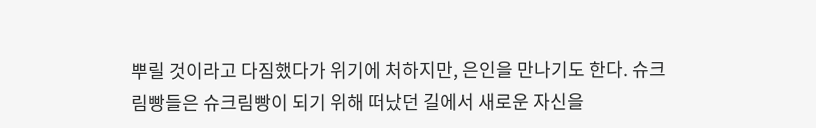뿌릴 것이라고 다짐했다가 위기에 처하지만, 은인을 만나기도 한다. 슈크림빵들은 슈크림빵이 되기 위해 떠났던 길에서 새로운 자신을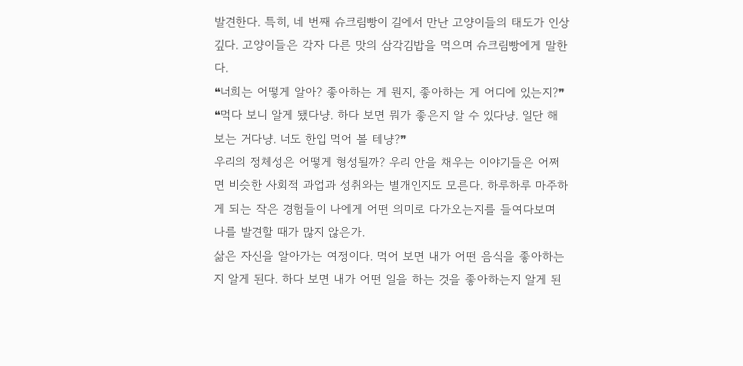발견한다. 특히, 네 번째 슈크림빵이 길에서 만난 고양이들의 태도가 인상 깊다. 고양이들은 각자 다른 맛의 삼각김밥을 먹으며 슈크림빵에게 말한다.
❝너희는 어떻게 알아? 좋아하는 게 뭔지, 좋아하는 게 어디에 있는지?❞
❝먹다 보니 알게 됐다냥. 하다 보면 뭐가 좋은지 알 수 있다냥. 일단 해 보는 거다냥. 너도 한입 먹어 볼 테냥?❞
우리의 정체성은 어떻게 형성될까? 우리 안을 채우는 이야기들은 어쩌면 비슷한 사회적 과업과 성취와는 별개인지도 모른다. 하루하루 마주하게 되는 작은 경험들이 나에게 어떤 의미로 다가오는지를 들여다보며 나를 발견할 때가 많지 않은가.
삶은 자신을 알아가는 여정이다. 먹어 보면 내가 어떤 음식을 좋아하는지 알게 된다. 하다 보면 내가 어떤 일을 하는 것을 좋아하는지 알게 된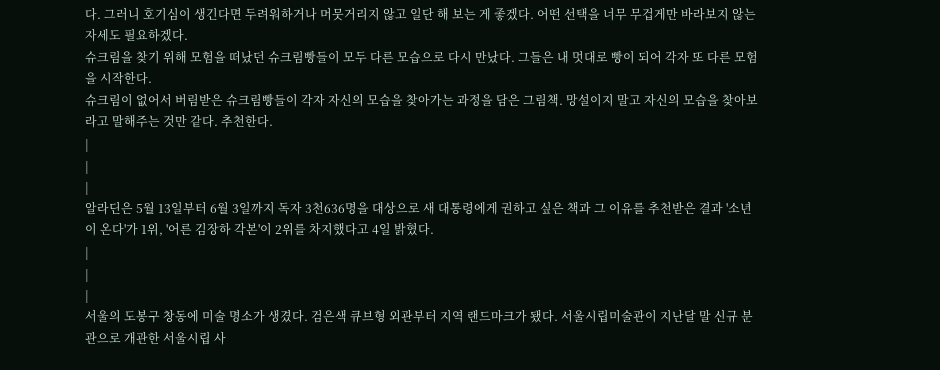다. 그러니 호기심이 생긴다면 두려워하거나 머뭇거리지 않고 일단 해 보는 게 좋겠다. 어떤 선택을 너무 무겁게만 바라보지 않는 자세도 필요하겠다.
슈크림을 찾기 위해 모험을 떠났던 슈크림빵들이 모두 다른 모습으로 다시 만났다. 그들은 내 멋대로 빵이 되어 각자 또 다른 모험을 시작한다.
슈크림이 없어서 버림받은 슈크림빵들이 각자 자신의 모습을 찾아가는 과정을 담은 그림책. 망설이지 말고 자신의 모습을 찾아보라고 말해주는 것만 같다. 추천한다.
|
|
|
알라딘은 5월 13일부터 6월 3일까지 독자 3천636명을 대상으로 새 대통령에게 권하고 싶은 책과 그 이유를 추천받은 결과 '소년이 온다'가 1위, '어른 김장하 각본'이 2위를 차지했다고 4일 밝혔다.
|
|
|
서울의 도봉구 창동에 미술 명소가 생겼다. 검은색 큐브형 외관부터 지역 랜드마크가 됐다. 서울시립미술관이 지난달 말 신규 분관으로 개관한 서울시립 사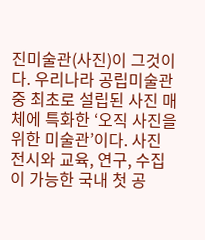진미술관(사진)이 그것이다. 우리나라 공립미술관 중 최초로 설립된 사진 매체에 특화한 ‘오직 사진을 위한 미술관’이다. 사진 전시와 교육, 연구, 수집이 가능한 국내 첫 공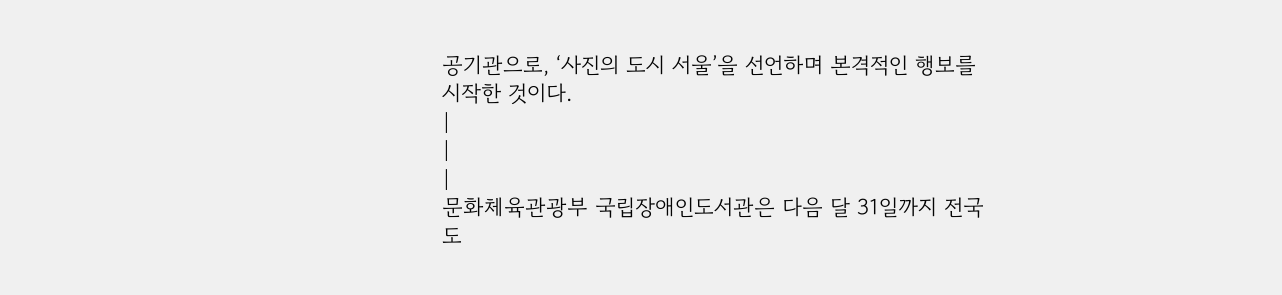공기관으로, ‘사진의 도시 서울’을 선언하며 본격적인 행보를 시작한 것이다.
|
|
|
문화체육관광부 국립장애인도서관은 다음 달 31일까지 전국 도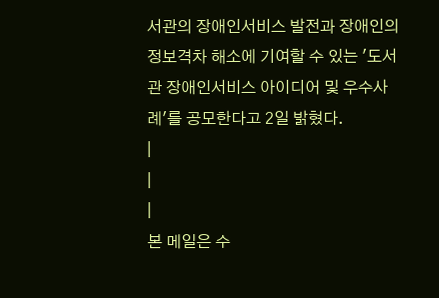서관의 장애인서비스 발전과 장애인의 정보격차 해소에 기여할 수 있는 '도서관 장애인서비스 아이디어 및 우수사례'를 공모한다고 2일 밝혔다.
|
|
|
본 메일은 수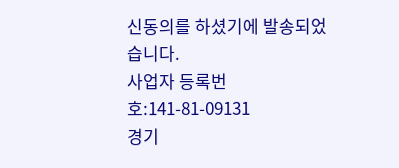신동의를 하셨기에 발송되었습니다.
사업자 등록번호:141-81-09131
경기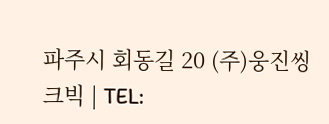파주시 회동길 20 (주)웅진씽크빅 | TEL: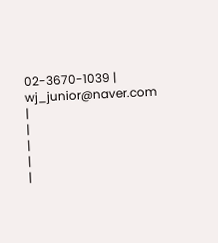02-3670-1039 | wj_junior@naver.com
|
|
|
|
|